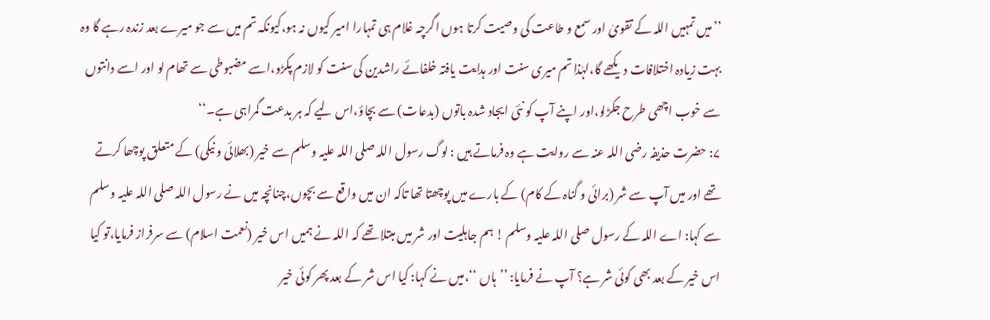’’میں تمہیں اللہ کے تقویٰ اور سمع و طاعت کی وصیت کرتا ہوں اگرچہ غلام ہی تمہارا امیر کیوں نہ ہو،کیونکہ تم میں سے جو میرے بعد زندہ رہے گا وہ بہت زیادہ اختلافات دیکھے گا،لہٰذا تم میری سنت اور ہدایت یافتہ خلفائے راشدین کی سنت کو لازم پکڑو،اسے مضبوطی سے تھام لو اور اسے دانتوں سے خوب اچھی طرح جکڑلو،اور اپنے آپ کو نئی ایجاد شدہ باتوں (بدعات) سے بچاؤ،اس لیے کہ ہر بدعت گمراہی ہے۔‘‘
۷: حضرت حذیفہ رضی اللہ عنہ سے روایت ہے وہ فرماتے ہیں : لوگ رسول اللہ صلی اللہ علیہ وسلم سے خیر (بھلائی و نیکی) کے متعلق پوچھا کرتے تھے اور میں آپ سے شر (برائی و گناہ کے کام) کے بارے میں پوچھتا تھا تاکہ ان میں واقع سے بچوں،چنانچہ میں نے رسول اللہ صلی اللہ علیہ وسلم سے کہا: اے اللہ کے رسول صلی اللہ علیہ وسلم ! ہم جاہلیت اور شر میں مبتلا تھے کہ اللہ نے ہمیں اس خیر (نعمت اسلام) سے سرفراز فرمایا،تو کیا اس خیر کے بعد بھی کوئی شر ہے؟ آپ نے فرمایا: ’’ہاں ‘‘،میں نے کہا: کیا اس شر کے بعد پھر کوئی خیر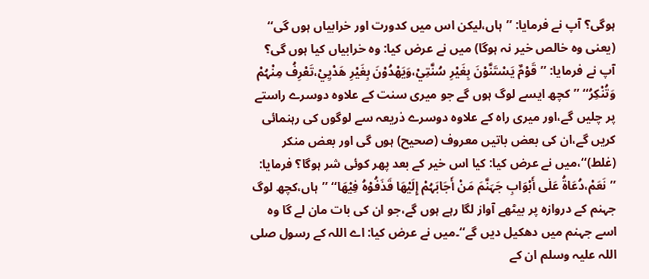ہوگی؟ آپ نے فرمایا: ’’ہاں،لیکن اس میں کدورت اور خرابیاں ہوں گی‘‘ (یعنی وہ خالص خیر نہ ہوگا) میں نے عرض کیا: وہ خرابیاں کیا ہوں گی؟ آپ نے فرمایا: ’’قَوْمٌ یَسْتَنَّوْنَ بِغَیْرِ سُنَّتِيْ،وَیَھْدُوْنَ بِغَیْرِ ھَدْیِيْ،تَعْرِفُ مِنْہُمْ وَتُنْکِرُ‘‘ ’’کچھ ایسے لوگ ہوں گے جو میری سنت کے علاوہ دوسرے راستے پر چلیں گے،اور میری راہ کے علاوہ دوسرے ذریعہ سے لوگوں کی رہنمائی کریں گے،ان کی بعض باتیں معروف (صحیح) ہوں گی اور بعض منکر (غلط)‘‘،میں نے عرض کیا: کیا اس خیر کے بعد پھر کوئی شر ہوگا؟ فرمایا: ’’نَعَمْ،دُعَاۃُ عَلٰی أَبْوَابِ جَہَنَّمَ مَنْ أَجَابَہُمْ إِلَیْھَا قَذَفُوْہُ فِیْھَا‘‘ ’’ہاں،کچھ لوگ جہنم کے دروازہ پر بیٹھے آواز لگا رہے ہوں گے،جو ان کی بات مان لے گا وہ اسے جہنم میں دھکیل دیں گے‘‘۔میں نے عرض کیا: اے اللہ کے رسول صلی اللہ علیہ وسلم ان کے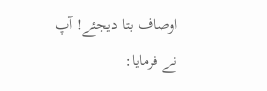اوصاف بتا دیجئے! آپ نے فرمایا: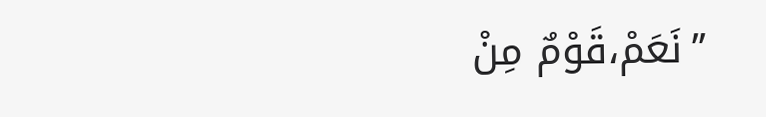’’نَعَمْ،قَوْمٌ مِنْ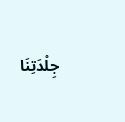جِلْدَتِنَا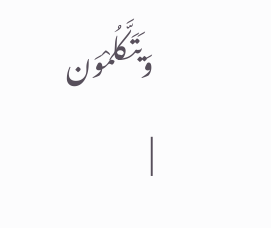وَیَتَکَّلُمْوَن
|